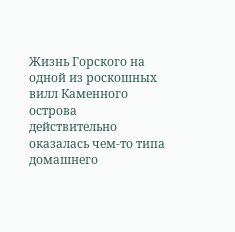Жизнь Горского на одной из роскошных вилл Каменного острова действительно оказалась чем-то типа домашнего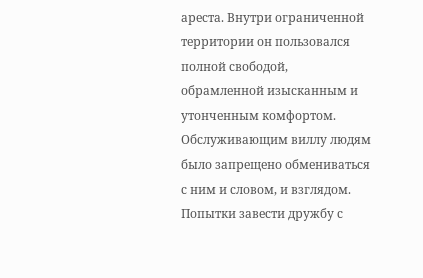ареста. Внутри ограниченной территории он пользовался полной свободой, обрамленной изысканным и утонченным комфортом. Обслуживающим виллу людям было запрещено обмениваться с ним и словом, и взглядом. Попытки завести дружбу с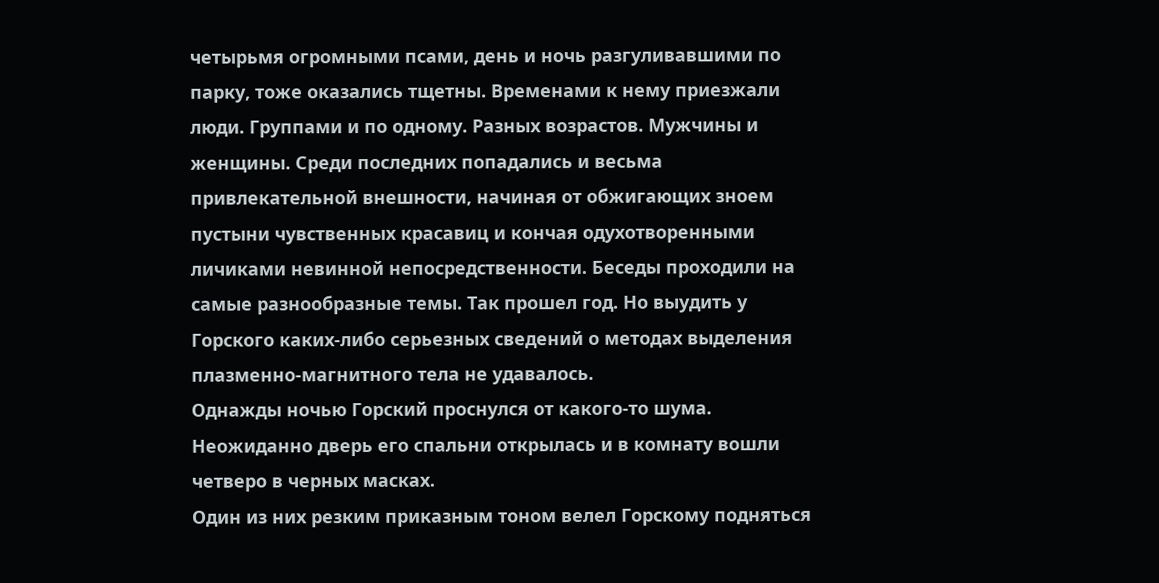четырьмя огромными псами, день и ночь разгуливавшими по парку, тоже оказались тщетны. Временами к нему приезжали люди. Группами и по одному. Разных возрастов. Мужчины и женщины. Среди последних попадались и весьма привлекательной внешности, начиная от обжигающих зноем пустыни чувственных красавиц и кончая одухотворенными личиками невинной непосредственности. Беседы проходили на самые разнообразные темы. Так прошел год. Но выудить у Горского каких-либо серьезных сведений о методах выделения плазменно-магнитного тела не удавалось.
Однажды ночью Горский проснулся от какого-то шума. Неожиданно дверь его спальни открылась и в комнату вошли четверо в черных масках.
Один из них резким приказным тоном велел Горскому подняться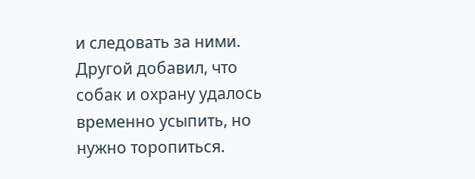и следовать за ними. Другой добавил, что собак и охрану удалось временно усыпить, но нужно торопиться.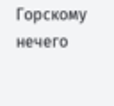Горскому нечего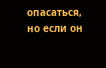опасаться, но если он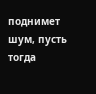поднимет шум, пусть тогда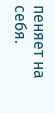пеняет на себя.